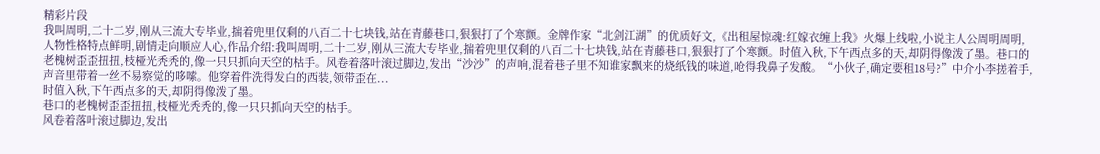精彩片段
我叫周明,二十二岁,刚从三流大专毕业,揣着兜里仅剩的八百二十七块钱,站在青藤巷口,狠狠打了个寒颤。金牌作家“北剑江湖”的优质好文,《出租屋惊魂:红嫁衣缠上我》火爆上线啦,小说主人公周明周明,人物性格特点鲜明,剧情走向顺应人心,作品介绍:我叫周明,二十二岁,刚从三流大专毕业,揣着兜里仅剩的八百二十七块钱,站在青藤巷口,狠狠打了个寒颤。时值入秋,下午西点多的天,却阴得像泼了墨。巷口的老槐树歪歪扭扭,枝桠光秃秃的,像一只只抓向天空的枯手。风卷着落叶滚过脚边,发出“沙沙”的声响,混着巷子里不知谁家飘来的烧纸钱的味道,呛得我鼻子发酸。“小伙子,确定要租18号?”中介小李搓着手,声音里带着一丝不易察觉的哆嗦。他穿着件洗得发白的西装,领带歪在...
时值入秋,下午西点多的天,却阴得像泼了墨。
巷口的老槐树歪歪扭扭,枝桠光秃秃的,像一只只抓向天空的枯手。
风卷着落叶滚过脚边,发出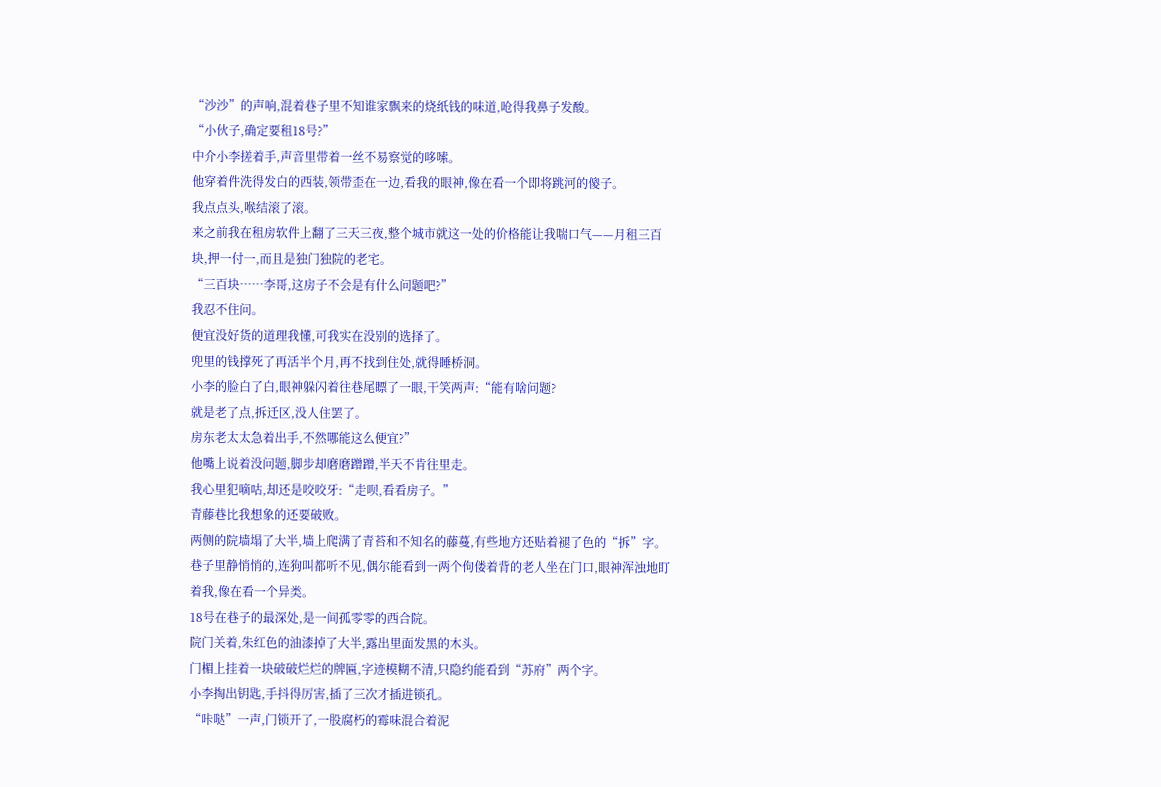“沙沙”的声响,混着巷子里不知谁家飘来的烧纸钱的味道,呛得我鼻子发酸。
“小伙子,确定要租18号?”
中介小李搓着手,声音里带着一丝不易察觉的哆嗦。
他穿着件洗得发白的西装,领带歪在一边,看我的眼神,像在看一个即将跳河的傻子。
我点点头,喉结滚了滚。
来之前我在租房软件上翻了三天三夜,整个城市就这一处的价格能让我喘口气——月租三百块,押一付一,而且是独门独院的老宅。
“三百块……李哥,这房子不会是有什么问题吧?”
我忍不住问。
便宜没好货的道理我懂,可我实在没别的选择了。
兜里的钱撑死了再活半个月,再不找到住处,就得睡桥洞。
小李的脸白了白,眼神躲闪着往巷尾瞟了一眼,干笑两声:“能有啥问题?
就是老了点,拆迁区,没人住罢了。
房东老太太急着出手,不然哪能这么便宜?”
他嘴上说着没问题,脚步却磨磨蹭蹭,半天不肯往里走。
我心里犯嘀咕,却还是咬咬牙:“走呗,看看房子。”
青藤巷比我想象的还要破败。
两侧的院墙塌了大半,墙上爬满了青苔和不知名的藤蔓,有些地方还贴着褪了色的“拆”字。
巷子里静悄悄的,连狗叫都听不见,偶尔能看到一两个佝偻着背的老人坐在门口,眼神浑浊地盯着我,像在看一个异类。
18号在巷子的最深处,是一间孤零零的西合院。
院门关着,朱红色的油漆掉了大半,露出里面发黑的木头。
门楣上挂着一块破破烂烂的牌匾,字迹模糊不清,只隐约能看到“苏府”两个字。
小李掏出钥匙,手抖得厉害,插了三次才插进锁孔。
“咔哒”一声,门锁开了,一股腐朽的霉味混合着泥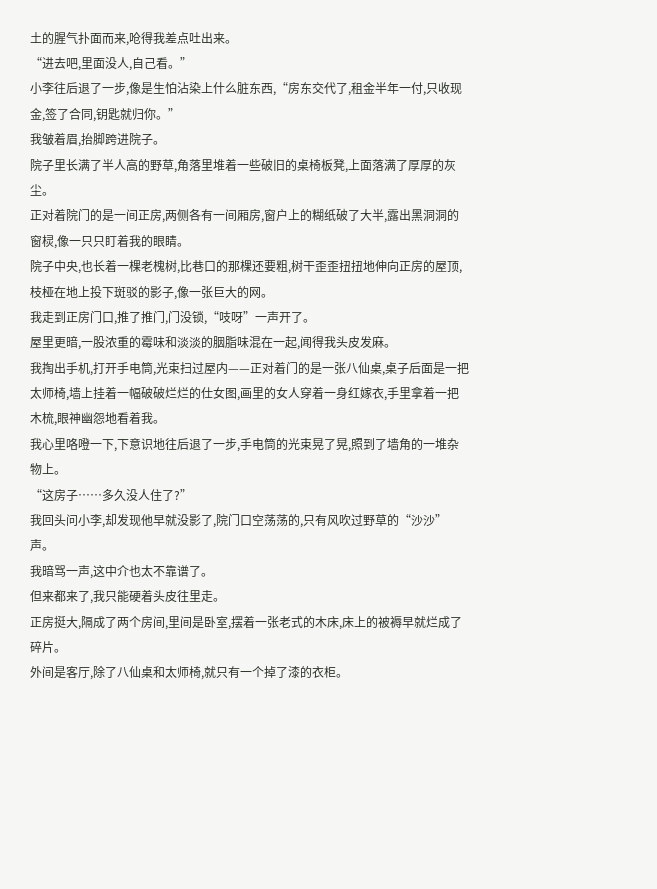土的腥气扑面而来,呛得我差点吐出来。
“进去吧,里面没人,自己看。”
小李往后退了一步,像是生怕沾染上什么脏东西,“房东交代了,租金半年一付,只收现金,签了合同,钥匙就归你。”
我皱着眉,抬脚跨进院子。
院子里长满了半人高的野草,角落里堆着一些破旧的桌椅板凳,上面落满了厚厚的灰尘。
正对着院门的是一间正房,两侧各有一间厢房,窗户上的糊纸破了大半,露出黑洞洞的窗棂,像一只只盯着我的眼睛。
院子中央,也长着一棵老槐树,比巷口的那棵还要粗,树干歪歪扭扭地伸向正房的屋顶,枝桠在地上投下斑驳的影子,像一张巨大的网。
我走到正房门口,推了推门,门没锁,“吱呀”一声开了。
屋里更暗,一股浓重的霉味和淡淡的胭脂味混在一起,闻得我头皮发麻。
我掏出手机,打开手电筒,光束扫过屋内——正对着门的是一张八仙桌,桌子后面是一把太师椅,墙上挂着一幅破破烂烂的仕女图,画里的女人穿着一身红嫁衣,手里拿着一把木梳,眼神幽怨地看着我。
我心里咯噔一下,下意识地往后退了一步,手电筒的光束晃了晃,照到了墙角的一堆杂物上。
“这房子……多久没人住了?”
我回头问小李,却发现他早就没影了,院门口空荡荡的,只有风吹过野草的“沙沙”声。
我暗骂一声,这中介也太不靠谱了。
但来都来了,我只能硬着头皮往里走。
正房挺大,隔成了两个房间,里间是卧室,摆着一张老式的木床,床上的被褥早就烂成了碎片。
外间是客厅,除了八仙桌和太师椅,就只有一个掉了漆的衣柜。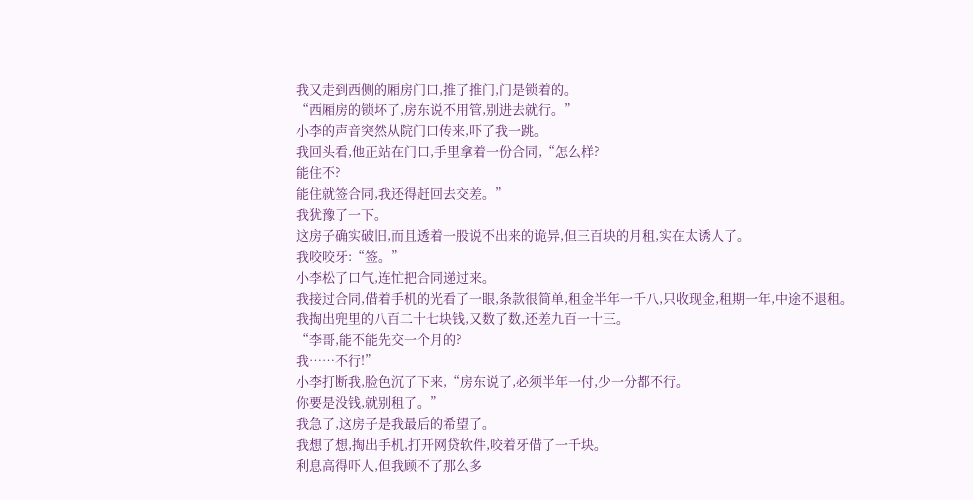我又走到西侧的厢房门口,推了推门,门是锁着的。
“西厢房的锁坏了,房东说不用管,别进去就行。”
小李的声音突然从院门口传来,吓了我一跳。
我回头看,他正站在门口,手里拿着一份合同,“怎么样?
能住不?
能住就签合同,我还得赶回去交差。”
我犹豫了一下。
这房子确实破旧,而且透着一股说不出来的诡异,但三百块的月租,实在太诱人了。
我咬咬牙:“签。”
小李松了口气,连忙把合同递过来。
我接过合同,借着手机的光看了一眼,条款很简单,租金半年一千八,只收现金,租期一年,中途不退租。
我掏出兜里的八百二十七块钱,又数了数,还差九百一十三。
“李哥,能不能先交一个月的?
我……不行!”
小李打断我,脸色沉了下来,“房东说了,必须半年一付,少一分都不行。
你要是没钱,就别租了。”
我急了,这房子是我最后的希望了。
我想了想,掏出手机,打开网贷软件,咬着牙借了一千块。
利息高得吓人,但我顾不了那么多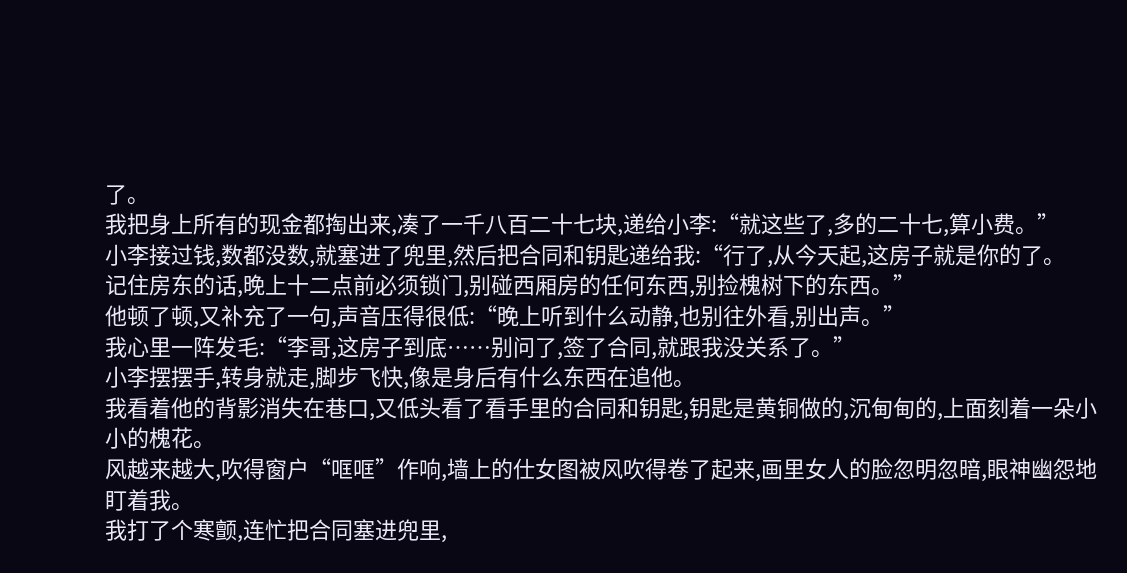了。
我把身上所有的现金都掏出来,凑了一千八百二十七块,递给小李:“就这些了,多的二十七,算小费。”
小李接过钱,数都没数,就塞进了兜里,然后把合同和钥匙递给我:“行了,从今天起,这房子就是你的了。
记住房东的话,晚上十二点前必须锁门,别碰西厢房的任何东西,别捡槐树下的东西。”
他顿了顿,又补充了一句,声音压得很低:“晚上听到什么动静,也别往外看,别出声。”
我心里一阵发毛:“李哥,这房子到底……别问了,签了合同,就跟我没关系了。”
小李摆摆手,转身就走,脚步飞快,像是身后有什么东西在追他。
我看着他的背影消失在巷口,又低头看了看手里的合同和钥匙,钥匙是黄铜做的,沉甸甸的,上面刻着一朵小小的槐花。
风越来越大,吹得窗户“哐哐”作响,墙上的仕女图被风吹得卷了起来,画里女人的脸忽明忽暗,眼神幽怨地盯着我。
我打了个寒颤,连忙把合同塞进兜里,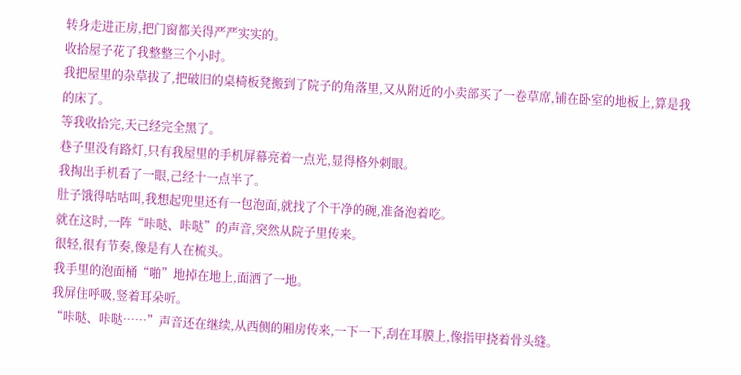转身走进正房,把门窗都关得严严实实的。
收拾屋子花了我整整三个小时。
我把屋里的杂草拔了,把破旧的桌椅板凳搬到了院子的角落里,又从附近的小卖部买了一卷草席,铺在卧室的地板上,算是我的床了。
等我收拾完,天己经完全黑了。
巷子里没有路灯,只有我屋里的手机屏幕亮着一点光,显得格外刺眼。
我掏出手机看了一眼,己经十一点半了。
肚子饿得咕咕叫,我想起兜里还有一包泡面,就找了个干净的碗,准备泡着吃。
就在这时,一阵“咔哒、咔哒”的声音,突然从院子里传来。
很轻,很有节奏,像是有人在梳头。
我手里的泡面桶“啪”地掉在地上,面洒了一地。
我屏住呼吸,竖着耳朵听。
“咔哒、咔哒……”声音还在继续,从西侧的厢房传来,一下一下,刮在耳膜上,像指甲挠着骨头缝。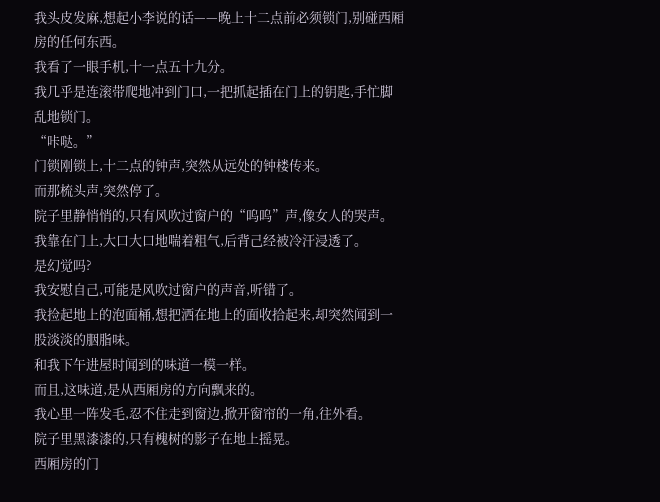我头皮发麻,想起小李说的话——晚上十二点前必须锁门,别碰西厢房的任何东西。
我看了一眼手机,十一点五十九分。
我几乎是连滚带爬地冲到门口,一把抓起插在门上的钥匙,手忙脚乱地锁门。
“咔哒。”
门锁刚锁上,十二点的钟声,突然从远处的钟楼传来。
而那梳头声,突然停了。
院子里静悄悄的,只有风吹过窗户的“呜呜”声,像女人的哭声。
我靠在门上,大口大口地喘着粗气,后背己经被冷汗浸透了。
是幻觉吗?
我安慰自己,可能是风吹过窗户的声音,听错了。
我捡起地上的泡面桶,想把洒在地上的面收拾起来,却突然闻到一股淡淡的胭脂味。
和我下午进屋时闻到的味道一模一样。
而且,这味道,是从西厢房的方向飘来的。
我心里一阵发毛,忍不住走到窗边,掀开窗帘的一角,往外看。
院子里黑漆漆的,只有槐树的影子在地上摇晃。
西厢房的门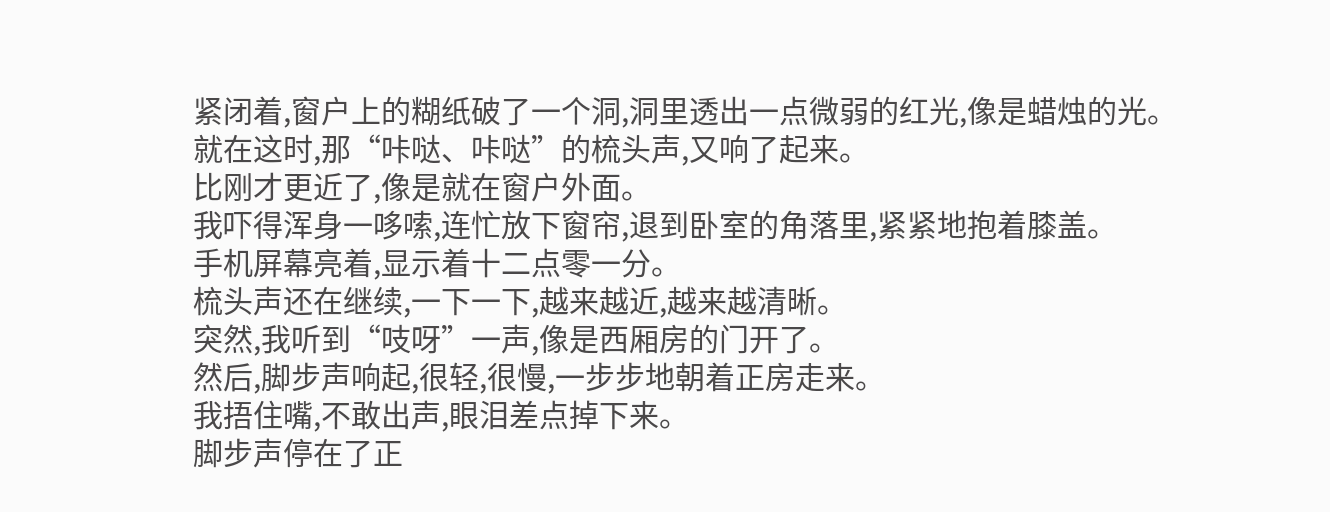紧闭着,窗户上的糊纸破了一个洞,洞里透出一点微弱的红光,像是蜡烛的光。
就在这时,那“咔哒、咔哒”的梳头声,又响了起来。
比刚才更近了,像是就在窗户外面。
我吓得浑身一哆嗦,连忙放下窗帘,退到卧室的角落里,紧紧地抱着膝盖。
手机屏幕亮着,显示着十二点零一分。
梳头声还在继续,一下一下,越来越近,越来越清晰。
突然,我听到“吱呀”一声,像是西厢房的门开了。
然后,脚步声响起,很轻,很慢,一步步地朝着正房走来。
我捂住嘴,不敢出声,眼泪差点掉下来。
脚步声停在了正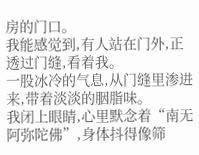房的门口。
我能感觉到,有人站在门外,正透过门缝,看着我。
一股冰冷的气息,从门缝里渗进来,带着淡淡的胭脂味。
我闭上眼睛,心里默念着“南无阿弥陀佛”,身体抖得像筛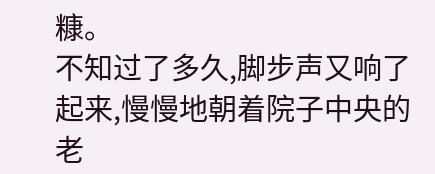糠。
不知过了多久,脚步声又响了起来,慢慢地朝着院子中央的老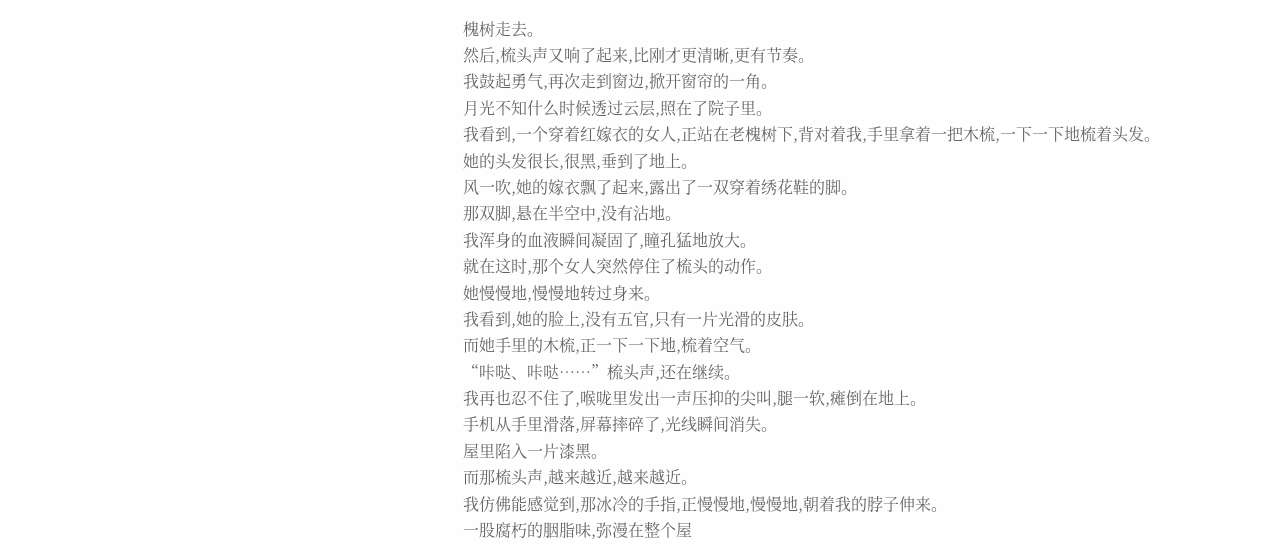槐树走去。
然后,梳头声又响了起来,比刚才更清晰,更有节奏。
我鼓起勇气,再次走到窗边,掀开窗帘的一角。
月光不知什么时候透过云层,照在了院子里。
我看到,一个穿着红嫁衣的女人,正站在老槐树下,背对着我,手里拿着一把木梳,一下一下地梳着头发。
她的头发很长,很黑,垂到了地上。
风一吹,她的嫁衣飘了起来,露出了一双穿着绣花鞋的脚。
那双脚,悬在半空中,没有沾地。
我浑身的血液瞬间凝固了,瞳孔猛地放大。
就在这时,那个女人突然停住了梳头的动作。
她慢慢地,慢慢地转过身来。
我看到,她的脸上,没有五官,只有一片光滑的皮肤。
而她手里的木梳,正一下一下地,梳着空气。
“咔哒、咔哒……”梳头声,还在继续。
我再也忍不住了,喉咙里发出一声压抑的尖叫,腿一软,瘫倒在地上。
手机从手里滑落,屏幕摔碎了,光线瞬间消失。
屋里陷入一片漆黑。
而那梳头声,越来越近,越来越近。
我仿佛能感觉到,那冰冷的手指,正慢慢地,慢慢地,朝着我的脖子伸来。
一股腐朽的胭脂味,弥漫在整个屋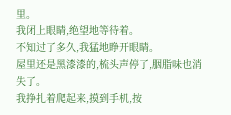里。
我闭上眼睛,绝望地等待着。
不知过了多久,我猛地睁开眼睛。
屋里还是黑漆漆的,梳头声停了,胭脂味也消失了。
我挣扎着爬起来,摸到手机,按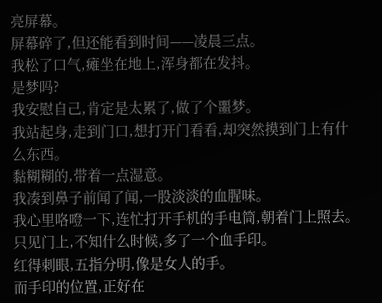亮屏幕。
屏幕碎了,但还能看到时间——凌晨三点。
我松了口气,瘫坐在地上,浑身都在发抖。
是梦吗?
我安慰自己,肯定是太累了,做了个噩梦。
我站起身,走到门口,想打开门看看,却突然摸到门上有什么东西。
黏糊糊的,带着一点湿意。
我凑到鼻子前闻了闻,一股淡淡的血腥味。
我心里咯噔一下,连忙打开手机的手电筒,朝着门上照去。
只见门上,不知什么时候,多了一个血手印。
红得刺眼,五指分明,像是女人的手。
而手印的位置,正好在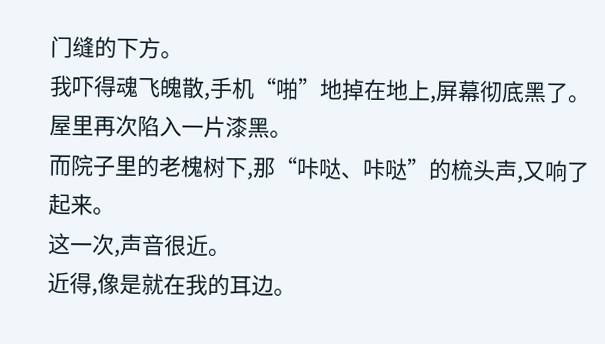门缝的下方。
我吓得魂飞魄散,手机“啪”地掉在地上,屏幕彻底黑了。
屋里再次陷入一片漆黑。
而院子里的老槐树下,那“咔哒、咔哒”的梳头声,又响了起来。
这一次,声音很近。
近得,像是就在我的耳边。